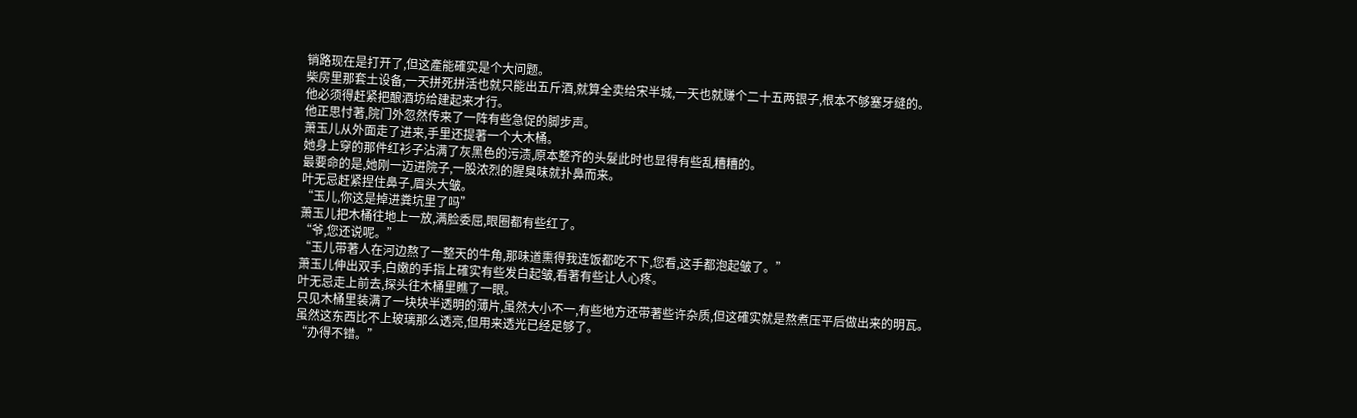销路现在是打开了,但这產能確实是个大问题。
柴房里那套土设备,一天拼死拼活也就只能出五斤酒,就算全卖给宋半城,一天也就赚个二十五两银子,根本不够塞牙缝的。
他必须得赶紧把酿酒坊给建起来才行。
他正思忖著,院门外忽然传来了一阵有些急促的脚步声。
萧玉儿从外面走了进来,手里还提著一个大木桶。
她身上穿的那件红衫子沾满了灰黑色的污渍,原本整齐的头髮此时也显得有些乱糟糟的。
最要命的是,她刚一迈进院子,一股浓烈的腥臭味就扑鼻而来。
叶无忌赶紧捏住鼻子,眉头大皱。
“玉儿,你这是掉进粪坑里了吗”
萧玉儿把木桶往地上一放,满脸委屈,眼圈都有些红了。
“爷,您还说呢。”
“玉儿带著人在河边熬了一整天的牛角,那味道熏得我连饭都吃不下,您看,这手都泡起皱了。”
萧玉儿伸出双手,白嫩的手指上確实有些发白起皱,看著有些让人心疼。
叶无忌走上前去,探头往木桶里瞧了一眼。
只见木桶里装满了一块块半透明的薄片,虽然大小不一,有些地方还带著些许杂质,但这確实就是熬煮压平后做出来的明瓦。
虽然这东西比不上玻璃那么透亮,但用来透光已经足够了。
“办得不错。”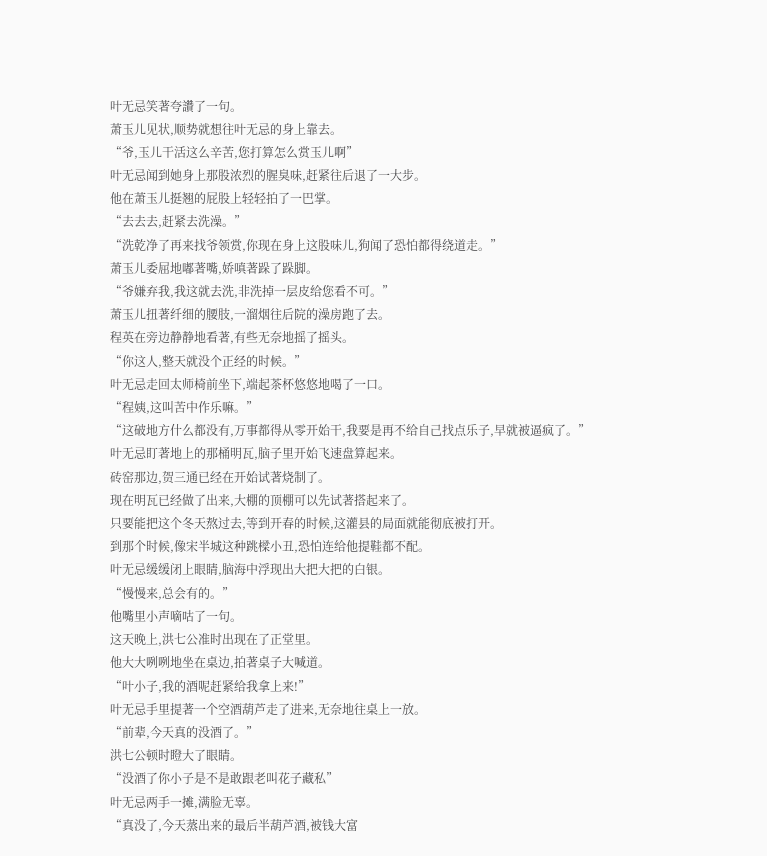叶无忌笑著夸讚了一句。
萧玉儿见状,顺势就想往叶无忌的身上靠去。
“爷,玉儿干活这么辛苦,您打算怎么赏玉儿啊”
叶无忌闻到她身上那股浓烈的腥臭味,赶紧往后退了一大步。
他在萧玉儿挺翘的屁股上轻轻拍了一巴掌。
“去去去,赶紧去洗澡。”
“洗乾净了再来找爷领赏,你现在身上这股味儿,狗闻了恐怕都得绕道走。”
萧玉儿委屈地嘟著嘴,娇嗔著跺了跺脚。
“爷嫌弃我,我这就去洗,非洗掉一层皮给您看不可。”
萧玉儿扭著纤细的腰肢,一溜烟往后院的澡房跑了去。
程英在旁边静静地看著,有些无奈地摇了摇头。
“你这人,整天就没个正经的时候。”
叶无忌走回太师椅前坐下,端起茶杯悠悠地喝了一口。
“程姨,这叫苦中作乐嘛。”
“这破地方什么都没有,万事都得从零开始干,我要是再不给自己找点乐子,早就被逼疯了。”
叶无忌盯著地上的那桶明瓦,脑子里开始飞速盘算起来。
砖窑那边,贺三通已经在开始试著烧制了。
现在明瓦已经做了出来,大棚的顶棚可以先试著搭起来了。
只要能把这个冬天熬过去,等到开春的时候,这灌县的局面就能彻底被打开。
到那个时候,像宋半城这种跳樑小丑,恐怕连给他提鞋都不配。
叶无忌缓缓闭上眼睛,脑海中浮现出大把大把的白银。
“慢慢来,总会有的。”
他嘴里小声嘀咕了一句。
这天晚上,洪七公准时出现在了正堂里。
他大大咧咧地坐在桌边,拍著桌子大喊道。
“叶小子,我的酒呢赶紧给我拿上来!”
叶无忌手里提著一个空酒葫芦走了进来,无奈地往桌上一放。
“前辈,今天真的没酒了。”
洪七公顿时瞪大了眼睛。
“没酒了你小子是不是敢跟老叫花子藏私”
叶无忌两手一摊,满脸无辜。
“真没了,今天蒸出来的最后半葫芦酒,被钱大富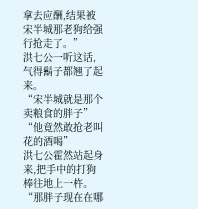拿去应酬,结果被宋半城那老狗给强行抢走了。”
洪七公一听这话,气得鬍子都翘了起来。
“宋半城就是那个卖粮食的胖子”
“他竟然敢抢老叫花的酒喝”
洪七公霍然站起身来,把手中的打狗棒往地上一杵。
“那胖子现在在哪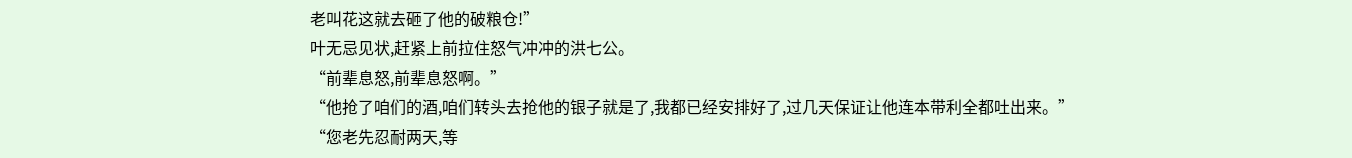老叫花这就去砸了他的破粮仓!”
叶无忌见状,赶紧上前拉住怒气冲冲的洪七公。
“前辈息怒,前辈息怒啊。”
“他抢了咱们的酒,咱们转头去抢他的银子就是了,我都已经安排好了,过几天保证让他连本带利全都吐出来。”
“您老先忍耐两天,等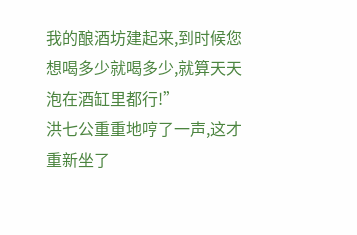我的酿酒坊建起来,到时候您想喝多少就喝多少,就算天天泡在酒缸里都行!”
洪七公重重地哼了一声,这才重新坐了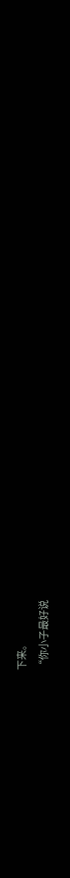下来。
“你小子最好说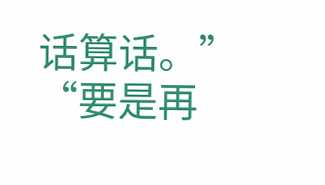话算话。”
“要是再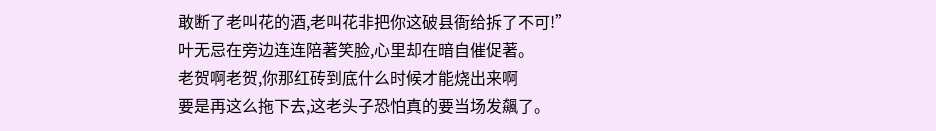敢断了老叫花的酒,老叫花非把你这破县衙给拆了不可!”
叶无忌在旁边连连陪著笑脸,心里却在暗自催促著。
老贺啊老贺,你那红砖到底什么时候才能烧出来啊
要是再这么拖下去,这老头子恐怕真的要当场发飆了。